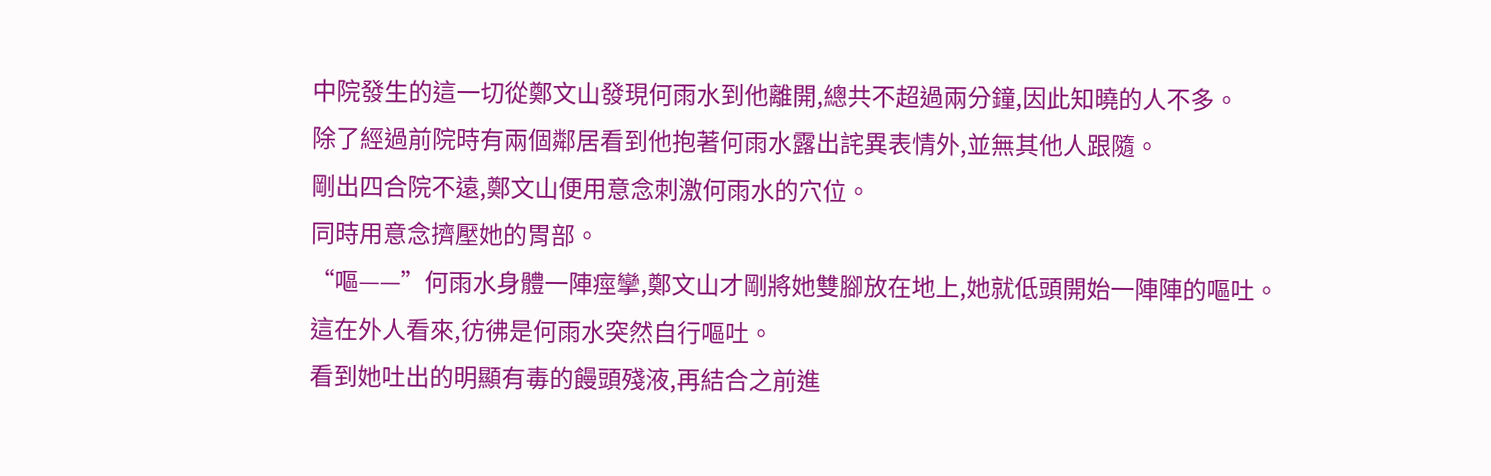中院發生的這一切從鄭文山發現何雨水到他離開,總共不超過兩分鐘,因此知曉的人不多。
除了經過前院時有兩個鄰居看到他抱著何雨水露出詫異表情外,並無其他人跟隨。
剛出四合院不遠,鄭文山便用意念刺激何雨水的穴位。
同時用意念擠壓她的胃部。
“嘔——”何雨水身體一陣痙攣,鄭文山才剛將她雙腳放在地上,她就低頭開始一陣陣的嘔吐。
這在外人看來,彷彿是何雨水突然自行嘔吐。
看到她吐出的明顯有毒的饅頭殘液,再結合之前進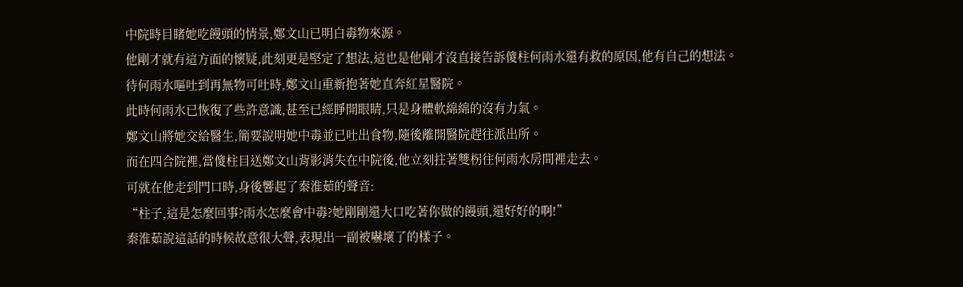中院時目睹她吃饅頭的情景,鄭文山已明白毒物來源。
他剛才就有這方面的懷疑,此刻更是堅定了想法,這也是他剛才沒直接告訴傻柱何雨水還有救的原因,他有自己的想法。
待何雨水嘔吐到再無物可吐時,鄭文山重新抱著她直奔紅星醫院。
此時何雨水已恢復了些許意識,甚至已經睜開眼睛,只是身體軟綿綿的沒有力氣。
鄭文山將她交給醫生,簡要說明她中毒並已吐出食物,隨後離開醫院趕往派出所。
而在四合院裡,當傻柱目送鄭文山背影消失在中院後,他立刻拄著雙柺往何雨水房間裡走去。
可就在他走到門口時,身後響起了秦淮茹的聲音:
“柱子,這是怎麼回事?雨水怎麼會中毒?她剛剛還大口吃著你做的饅頭,還好好的啊!”
秦淮茹說這話的時候故意很大聲,表現出一副被嚇壞了的樣子。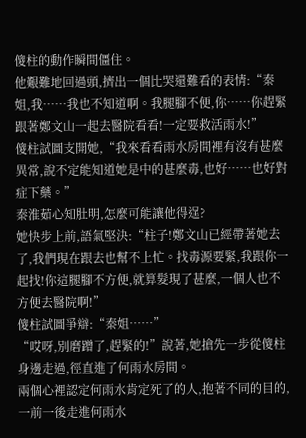傻柱的動作瞬間僵住。
他艱難地回過頭,擠出一個比哭還難看的表情:“秦姐,我……我也不知道啊。我腿腳不便,你……你趕緊跟著鄭文山一起去醫院看看!一定要救活雨水!”
傻柱試圖支開她,“我來看看雨水房間裡有沒有甚麼異常,說不定能知道她是中的甚麼毒,也好……也好對症下藥。”
秦淮茹心知肚明,怎麼可能讓他得逞?
她快步上前,語氣堅決:“柱子!鄭文山已經帶著她去了,我們現在跟去也幫不上忙。找毒源要緊,我跟你一起找!你這腿腳不方便,就算髮現了甚麼,一個人也不方便去醫院啊!”
傻柱試圖爭辯:“秦姐……”
“哎呀,別磨蹭了,趕緊的!”說著,她搶先一步從傻柱身邊走過,徑直進了何雨水房間。
兩個心裡認定何雨水肯定死了的人,抱著不同的目的,一前一後走進何雨水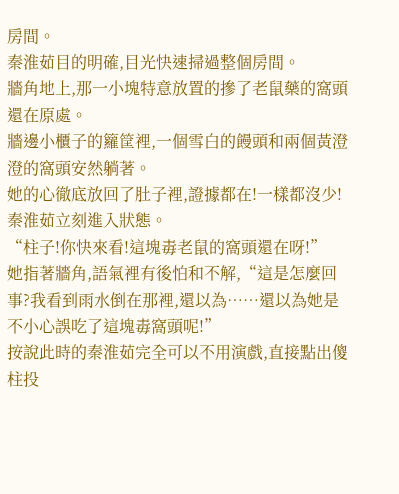房間。
秦淮茹目的明確,目光快速掃過整個房間。
牆角地上,那一小塊特意放置的摻了老鼠藥的窩頭還在原處。
牆邊小櫃子的籮筐裡,一個雪白的饅頭和兩個黃澄澄的窩頭安然躺著。
她的心徹底放回了肚子裡,證據都在!一樣都沒少!
秦淮茹立刻進入狀態。
“柱子!你快來看!這塊毒老鼠的窩頭還在呀!”
她指著牆角,語氣裡有後怕和不解,“這是怎麼回事?我看到雨水倒在那裡,還以為……還以為她是不小心誤吃了這塊毒窩頭呢!”
按說此時的秦淮茹完全可以不用演戲,直接點出傻柱投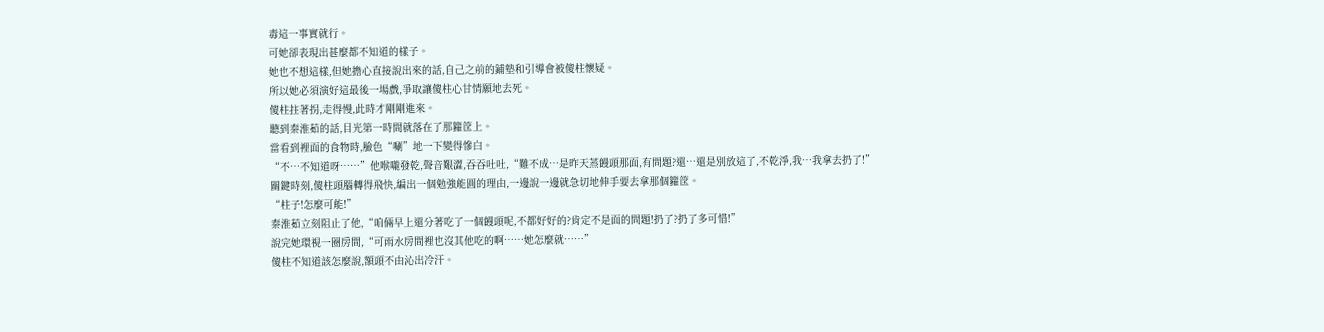毒這一事實就行。
可她卻表現出甚麼都不知道的樣子。
她也不想這樣,但她擔心直接說出來的話,自己之前的鋪墊和引導會被傻柱懷疑。
所以她必須演好這最後一場戲,爭取讓傻柱心甘情願地去死。
傻柱拄著拐,走得慢,此時才剛剛進來。
聽到秦淮茹的話,目光第一時間就落在了那籮筐上。
當看到裡面的食物時,臉色“唰”地一下變得慘白。
“不…不知道呀……”他喉嚨發乾,聲音艱澀,吞吞吐吐,“難不成…是昨天蒸饅頭那面,有問題?還…還是別放這了,不乾淨,我…我拿去扔了!”
關鍵時刻,傻柱頭腦轉得飛快,編出一個勉強能圓的理由,一邊說一邊就急切地伸手要去拿那個籮筐。
“柱子!怎麼可能!”
秦淮茹立刻阻止了他,“咱倆早上還分著吃了一個饅頭呢,不都好好的?肯定不是面的問題!扔了?扔了多可惜!”
說完她環視一圈房間,“可雨水房間裡也沒其他吃的啊……她怎麼就……”
傻柱不知道該怎麼說,額頭不由沁出冷汗。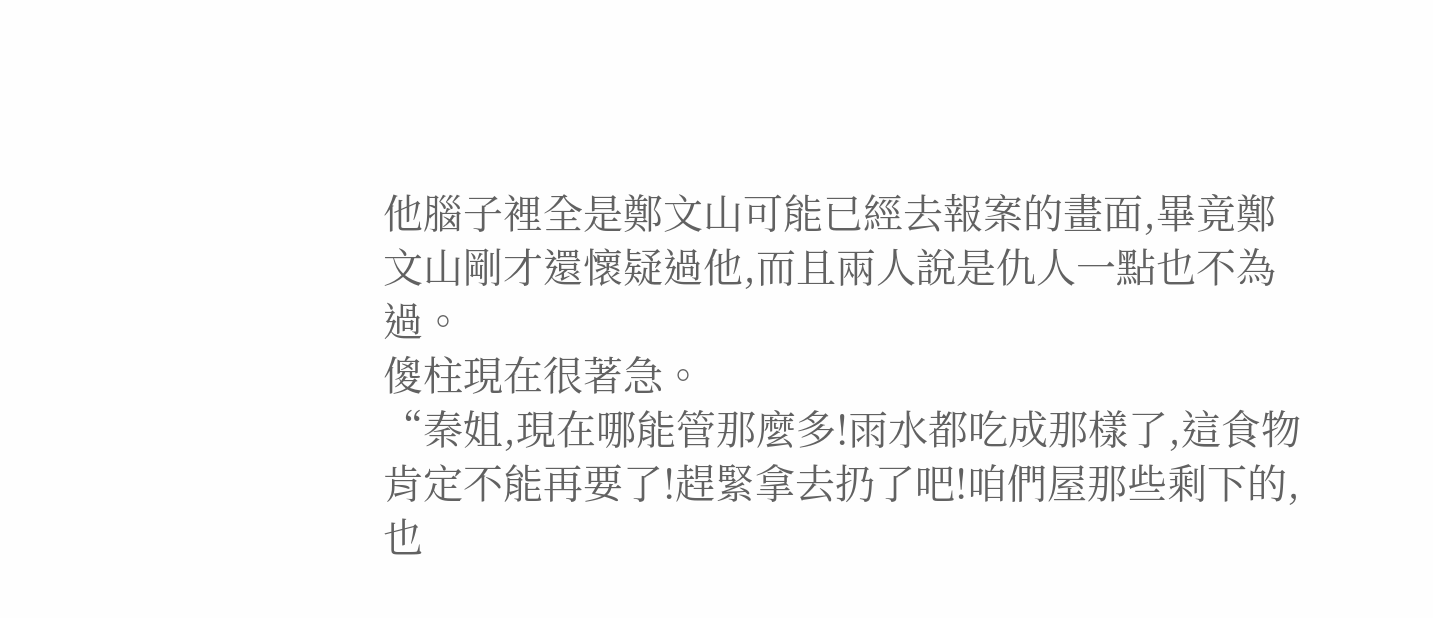他腦子裡全是鄭文山可能已經去報案的畫面,畢竟鄭文山剛才還懷疑過他,而且兩人說是仇人一點也不為過。
傻柱現在很著急。
“秦姐,現在哪能管那麼多!雨水都吃成那樣了,這食物肯定不能再要了!趕緊拿去扔了吧!咱們屋那些剩下的,也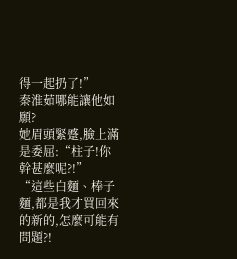得一起扔了!”
秦淮茹哪能讓他如願?
她眉頭緊蹙,臉上滿是委屈:“柱子!你幹甚麼呢?!”
“這些白麵、棒子麵,都是我才買回來的新的,怎麼可能有問題?!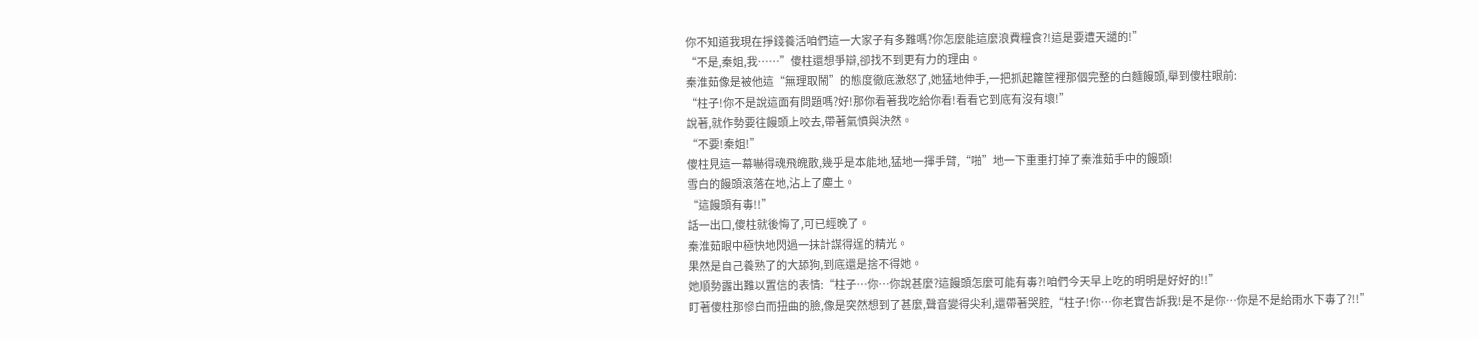你不知道我現在掙錢養活咱們這一大家子有多難嗎?你怎麼能這麼浪費糧食?!這是要遭天譴的!”
“不是,秦姐,我……”傻柱還想爭辯,卻找不到更有力的理由。
秦淮茹像是被他這“無理取鬧”的態度徹底激怒了,她猛地伸手,一把抓起籮筐裡那個完整的白麵饅頭,舉到傻柱眼前:
“柱子!你不是說這面有問題嗎?好!那你看著我吃給你看!看看它到底有沒有壞!”
說著,就作勢要往饅頭上咬去,帶著氣憤與決然。
“不要!秦姐!”
傻柱見這一幕嚇得魂飛魄散,幾乎是本能地,猛地一揮手臂,“啪”地一下重重打掉了秦淮茹手中的饅頭!
雪白的饅頭滾落在地,沾上了塵土。
“這饅頭有毒!!”
話一出口,傻柱就後悔了,可已經晚了。
秦淮茹眼中極快地閃過一抹計謀得逞的精光。
果然是自己養熟了的大舔狗,到底還是捨不得她。
她順勢露出難以置信的表情:“柱子…你…你說甚麼?這饅頭怎麼可能有毒?!咱們今天早上吃的明明是好好的!!”
盯著傻柱那慘白而扭曲的臉,像是突然想到了甚麼,聲音變得尖利,還帶著哭腔,“柱子!你…你老實告訴我!是不是你…你是不是給雨水下毒了?!!”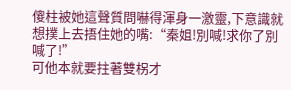傻柱被她這聲質問嚇得渾身一激靈,下意識就想撲上去捂住她的嘴:“秦姐!別喊!求你了別喊了!”
可他本就要拄著雙柺才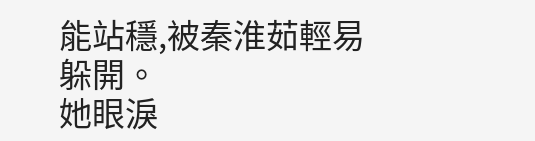能站穩,被秦淮茹輕易躲開。
她眼淚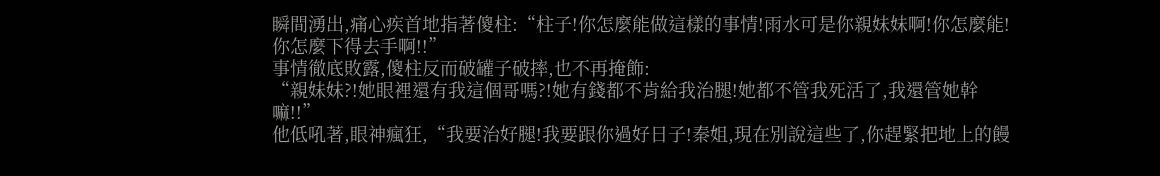瞬間湧出,痛心疾首地指著傻柱:“柱子!你怎麼能做這樣的事情!雨水可是你親妹妹啊!你怎麼能!你怎麼下得去手啊!!”
事情徹底敗露,傻柱反而破罐子破摔,也不再掩飾:
“親妹妹?!她眼裡還有我這個哥嗎?!她有錢都不肯給我治腿!她都不管我死活了,我還管她幹嘛!!”
他低吼著,眼神瘋狂,“我要治好腿!我要跟你過好日子!秦姐,現在別說這些了,你趕緊把地上的饅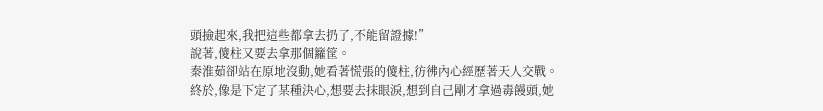頭撿起來,我把這些都拿去扔了,不能留證據!”
說著,傻柱又要去拿那個籮筐。
秦淮茹卻站在原地沒動,她看著慌張的傻柱,彷彿內心經歷著天人交戰。
終於,像是下定了某種決心,想要去抹眼淚,想到自己剛才拿過毒饅頭,她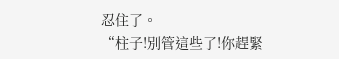忍住了。
“柱子!別管這些了!你趕緊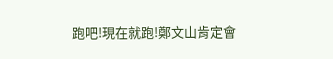跑吧!現在就跑!鄭文山肯定會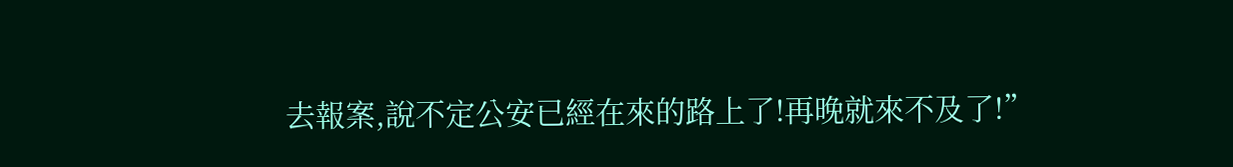去報案,說不定公安已經在來的路上了!再晚就來不及了!”